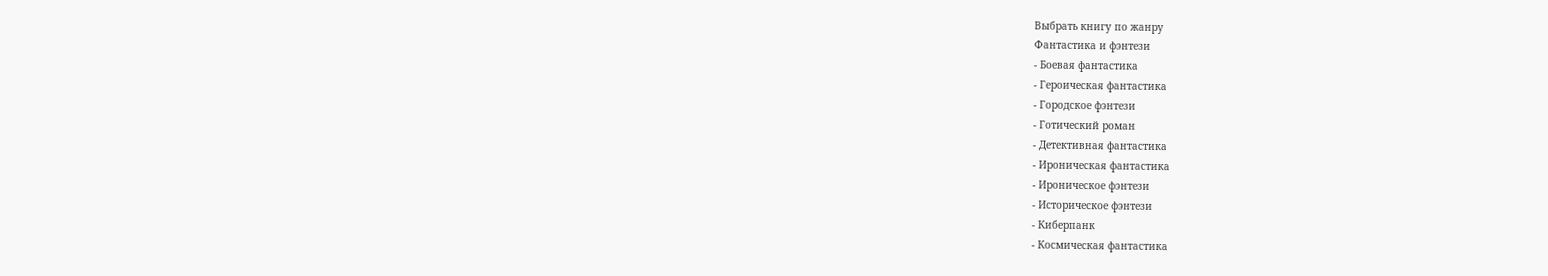Выбрать книгу по жанру
Фантастика и фэнтези
- Боевая фантастика
- Героическая фантастика
- Городское фэнтези
- Готический роман
- Детективная фантастика
- Ироническая фантастика
- Ироническое фэнтези
- Историческое фэнтези
- Киберпанк
- Космическая фантастика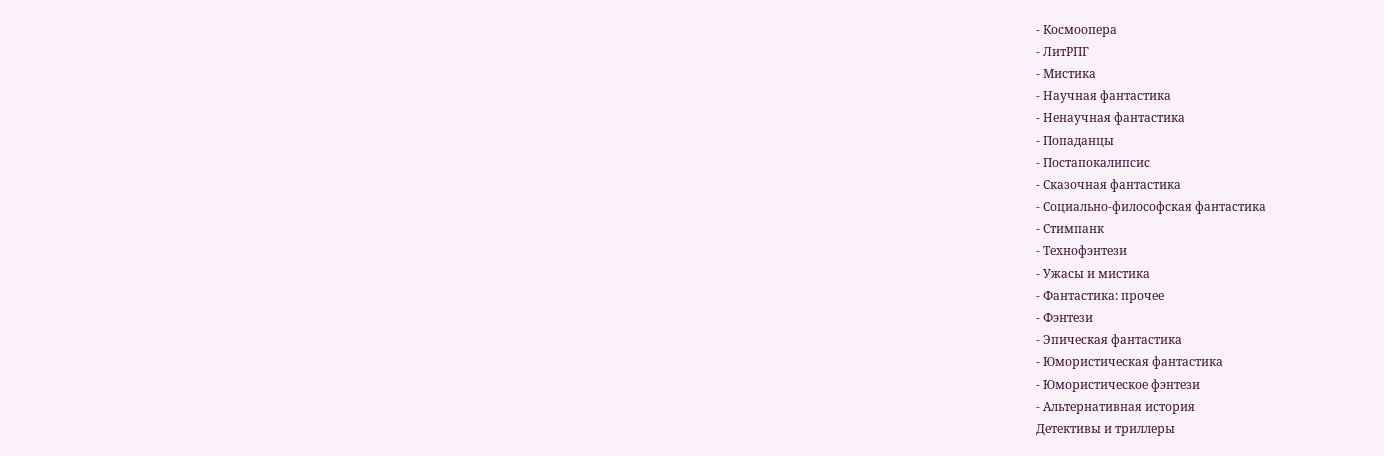- Космоопера
- ЛитРПГ
- Мистика
- Научная фантастика
- Ненаучная фантастика
- Попаданцы
- Постапокалипсис
- Сказочная фантастика
- Социально-философская фантастика
- Стимпанк
- Технофэнтези
- Ужасы и мистика
- Фантастика: прочее
- Фэнтези
- Эпическая фантастика
- Юмористическая фантастика
- Юмористическое фэнтези
- Альтернативная история
Детективы и триллеры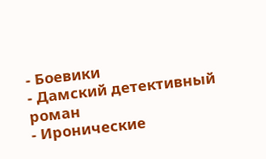- Боевики
- Дамский детективный роман
- Иронические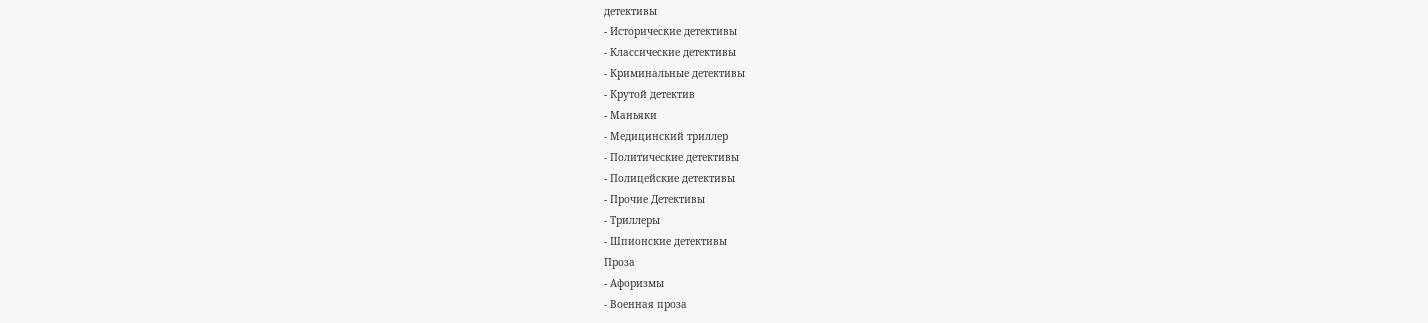детективы
- Исторические детективы
- Классические детективы
- Криминальные детективы
- Крутой детектив
- Маньяки
- Медицинский триллер
- Политические детективы
- Полицейские детективы
- Прочие Детективы
- Триллеры
- Шпионские детективы
Проза
- Афоризмы
- Военная проза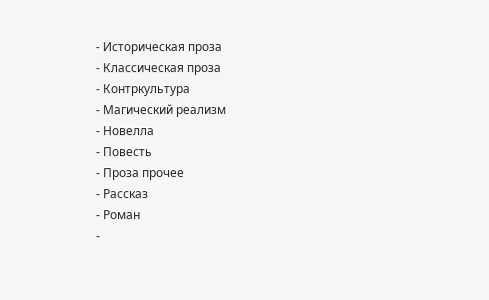- Историческая проза
- Классическая проза
- Контркультура
- Магический реализм
- Новелла
- Повесть
- Проза прочее
- Рассказ
- Роман
-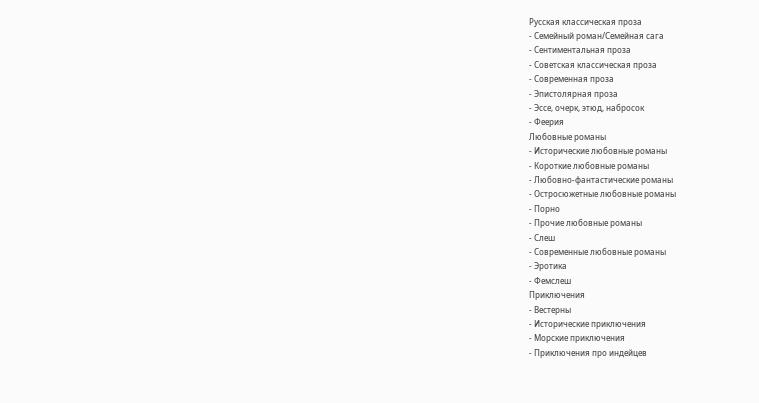Русская классическая проза
- Семейный роман/Семейная сага
- Сентиментальная проза
- Советская классическая проза
- Современная проза
- Эпистолярная проза
- Эссе, очерк, этюд, набросок
- Феерия
Любовные романы
- Исторические любовные романы
- Короткие любовные романы
- Любовно-фантастические романы
- Остросюжетные любовные романы
- Порно
- Прочие любовные романы
- Слеш
- Современные любовные романы
- Эротика
- Фемслеш
Приключения
- Вестерны
- Исторические приключения
- Морские приключения
- Приключения про индейцев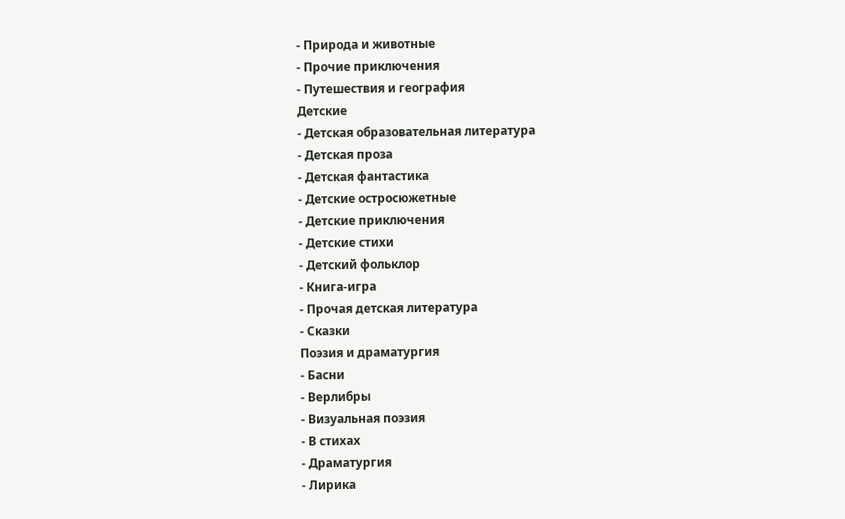- Природа и животные
- Прочие приключения
- Путешествия и география
Детские
- Детская образовательная литература
- Детская проза
- Детская фантастика
- Детские остросюжетные
- Детские приключения
- Детские стихи
- Детский фольклор
- Книга-игра
- Прочая детская литература
- Сказки
Поэзия и драматургия
- Басни
- Верлибры
- Визуальная поэзия
- В стихах
- Драматургия
- Лирика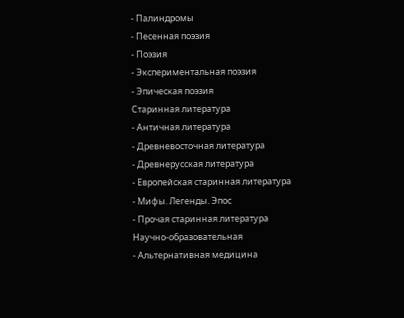- Палиндромы
- Песенная поэзия
- Поэзия
- Экспериментальная поэзия
- Эпическая поэзия
Старинная литература
- Античная литература
- Древневосточная литература
- Древнерусская литература
- Европейская старинная литература
- Мифы. Легенды. Эпос
- Прочая старинная литература
Научно-образовательная
- Альтернативная медицина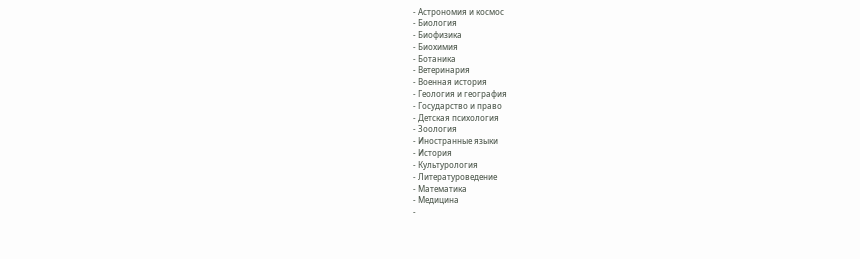- Астрономия и космос
- Биология
- Биофизика
- Биохимия
- Ботаника
- Ветеринария
- Военная история
- Геология и география
- Государство и право
- Детская психология
- Зоология
- Иностранные языки
- История
- Культурология
- Литературоведение
- Математика
- Медицина
-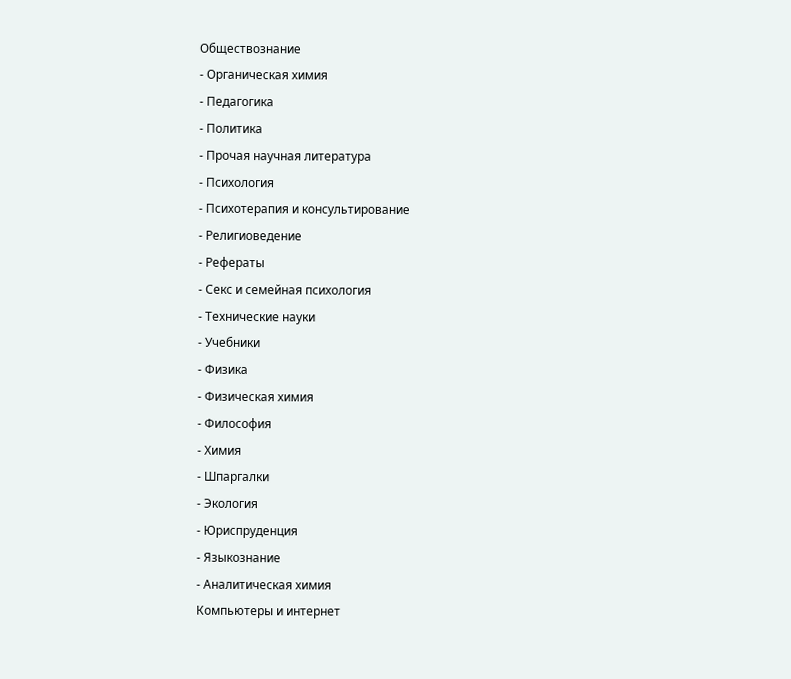Обществознание
- Органическая химия
- Педагогика
- Политика
- Прочая научная литература
- Психология
- Психотерапия и консультирование
- Религиоведение
- Рефераты
- Секс и семейная психология
- Технические науки
- Учебники
- Физика
- Физическая химия
- Философия
- Химия
- Шпаргалки
- Экология
- Юриспруденция
- Языкознание
- Аналитическая химия
Компьютеры и интернет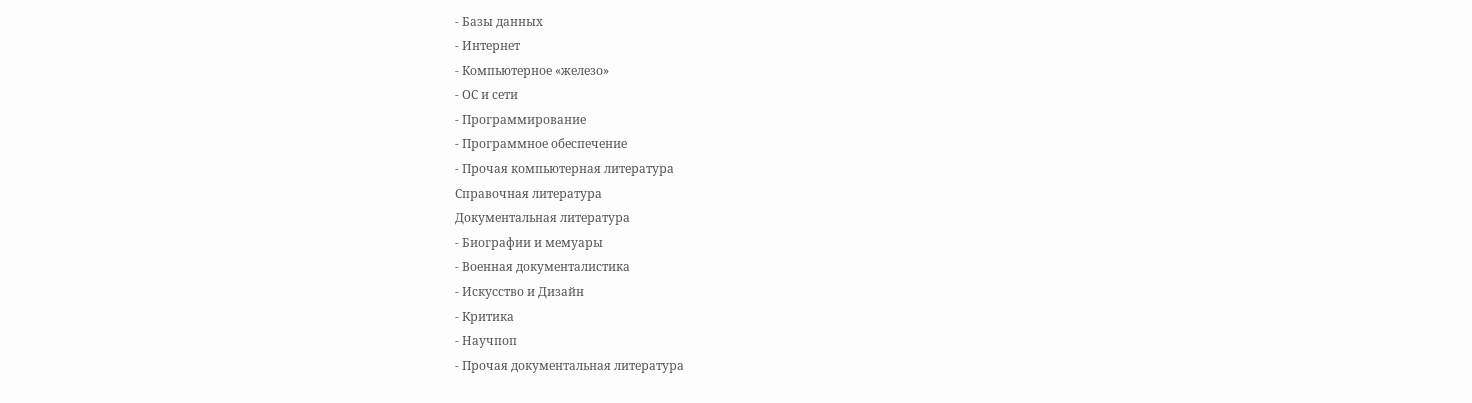- Базы данных
- Интернет
- Компьютерное «железо»
- ОС и сети
- Программирование
- Программное обеспечение
- Прочая компьютерная литература
Справочная литература
Документальная литература
- Биографии и мемуары
- Военная документалистика
- Искусство и Дизайн
- Критика
- Научпоп
- Прочая документальная литература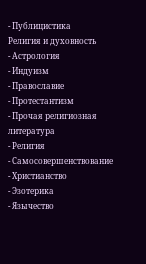- Публицистика
Религия и духовность
- Астрология
- Индуизм
- Православие
- Протестантизм
- Прочая религиозная литература
- Религия
- Самосовершенствование
- Христианство
- Эзотерика
- Язычество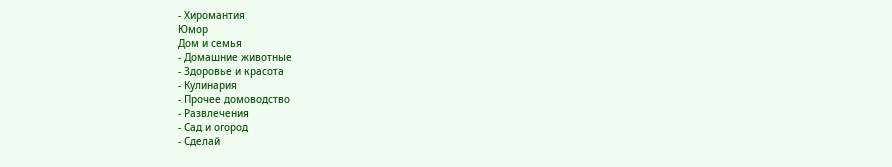- Хиромантия
Юмор
Дом и семья
- Домашние животные
- Здоровье и красота
- Кулинария
- Прочее домоводство
- Развлечения
- Сад и огород
- Сделай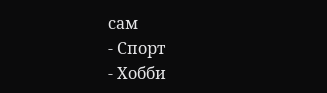сам
- Спорт
- Хобби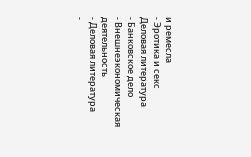и ремесла
- Эротика и секс
Деловая литература
- Банковское дело
- Внешнеэкономическая деятельность
- Деловая литература
-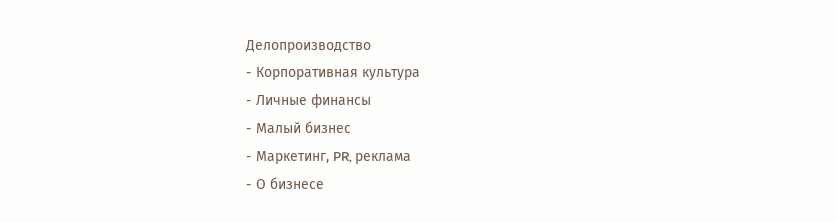Делопроизводство
- Корпоративная культура
- Личные финансы
- Малый бизнес
- Маркетинг, PR, реклама
- О бизнесе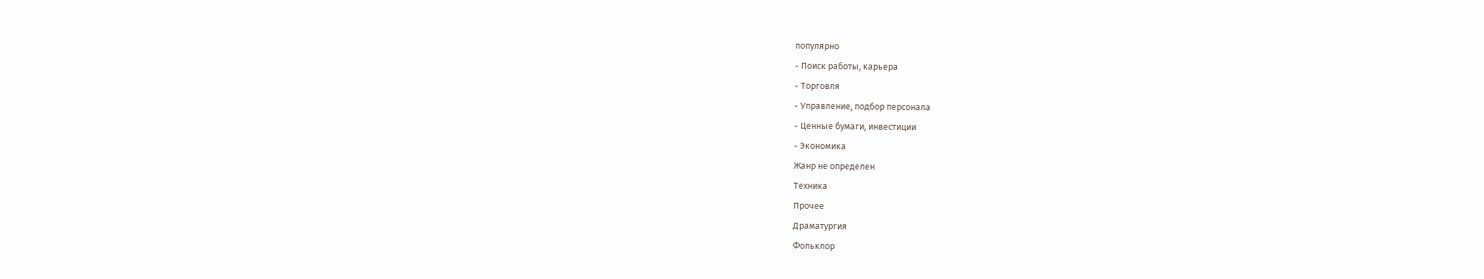популярно
- Поиск работы, карьера
- Торговля
- Управление, подбор персонала
- Ценные бумаги, инвестиции
- Экономика
Жанр не определен
Техника
Прочее
Драматургия
Фольклор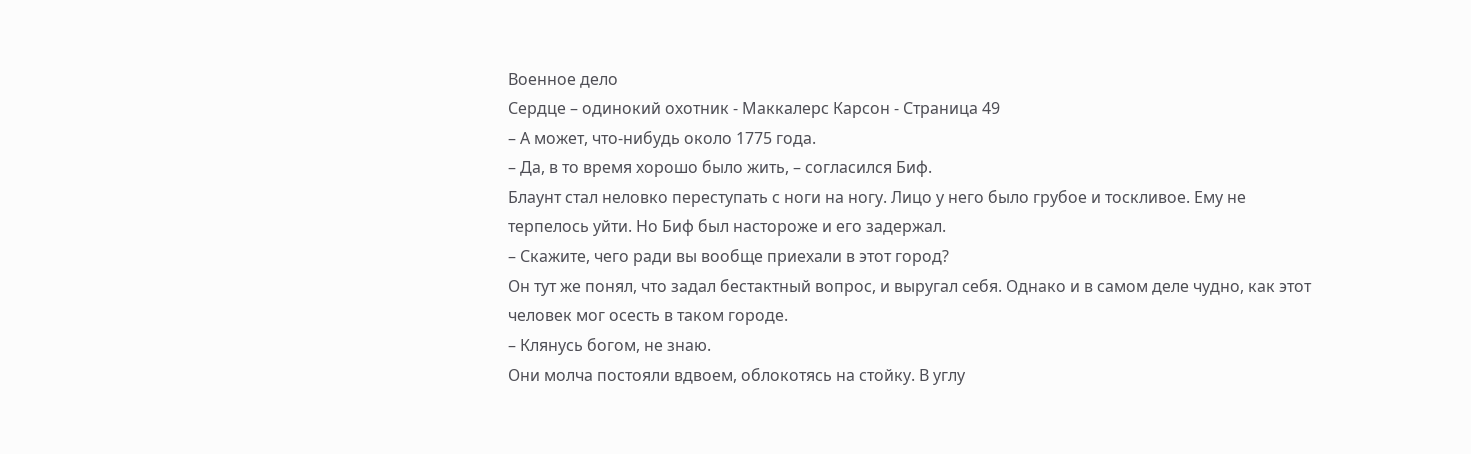Военное дело
Сердце – одинокий охотник - Маккалерс Карсон - Страница 49
– А может, что-нибудь около 1775 года.
– Да, в то время хорошо было жить, – согласился Биф.
Блаунт стал неловко переступать с ноги на ногу. Лицо у него было грубое и тоскливое. Ему не терпелось уйти. Но Биф был настороже и его задержал.
– Скажите, чего ради вы вообще приехали в этот город?
Он тут же понял, что задал бестактный вопрос, и выругал себя. Однако и в самом деле чудно, как этот человек мог осесть в таком городе.
– Клянусь богом, не знаю.
Они молча постояли вдвоем, облокотясь на стойку. В углу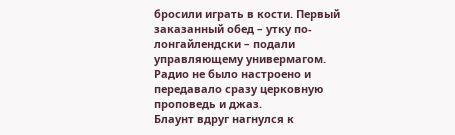бросили играть в кости. Первый заказанный обед – утку по-лонгайлендски – подали управляющему универмагом. Радио не было настроено и передавало сразу церковную проповедь и джаз.
Блаунт вдруг нагнулся к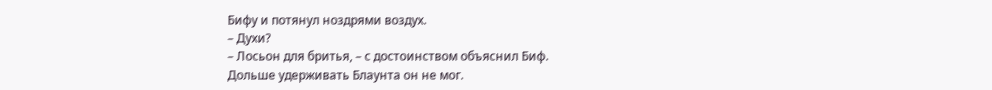Бифу и потянул ноздрями воздух.
– Духи?
– Лосьон для бритья, – с достоинством объяснил Биф.
Дольше удерживать Блаунта он не мог.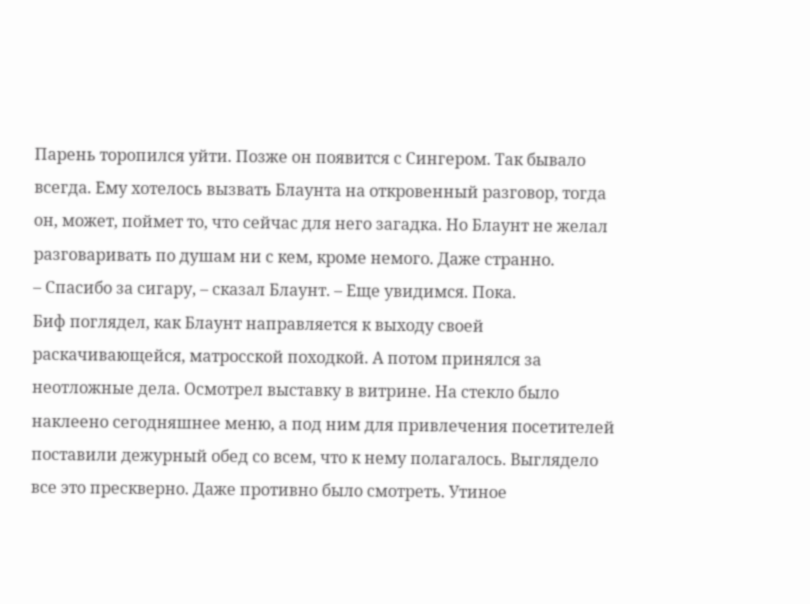Парень торопился уйти. Позже он появится с Сингером. Так бывало всегда. Ему хотелось вызвать Блаунта на откровенный разговор, тогда он, может, поймет то, что сейчас для него загадка. Но Блаунт не желал разговаривать по душам ни с кем, кроме немого. Даже странно.
– Спасибо за сигару, – сказал Блаунт. – Еще увидимся. Пока.
Биф поглядел, как Блаунт направляется к выходу своей раскачивающейся, матросской походкой. А потом принялся за неотложные дела. Осмотрел выставку в витрине. На стекло было наклеено сегодняшнее меню, а под ним для привлечения посетителей поставили дежурный обед со всем, что к нему полагалось. Выглядело все это прескверно. Даже противно было смотреть. Утиное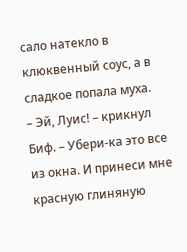сало натекло в клюквенный соус, а в сладкое попала муха.
– Эй, Луис! – крикнул Биф. – Убери-ка это все из окна. И принеси мне красную глиняную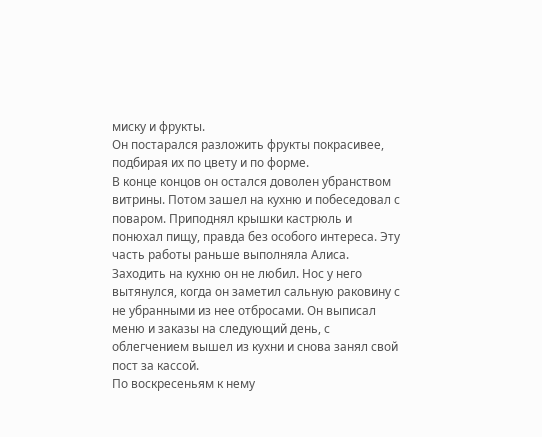миску и фрукты.
Он постарался разложить фрукты покрасивее, подбирая их по цвету и по форме.
В конце концов он остался доволен убранством витрины. Потом зашел на кухню и побеседовал с поваром. Приподнял крышки кастрюль и понюхал пищу, правда без особого интереса. Эту часть работы раньше выполняла Алиса. Заходить на кухню он не любил. Нос у него вытянулся, когда он заметил сальную раковину с не убранными из нее отбросами. Он выписал меню и заказы на следующий день, с облегчением вышел из кухни и снова занял свой пост за кассой.
По воскресеньям к нему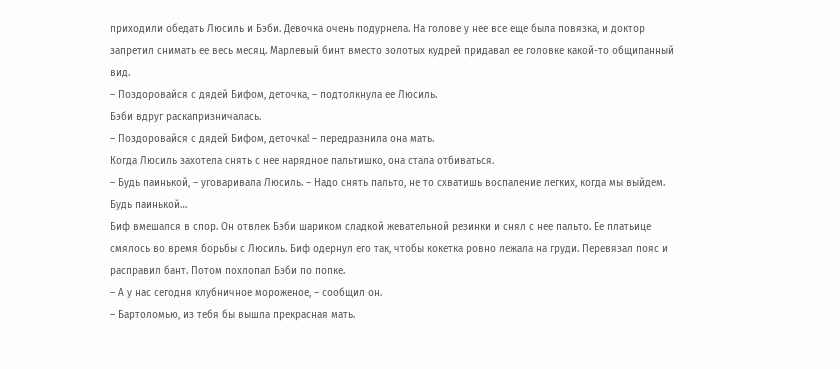приходили обедать Люсиль и Бэби. Девочка очень подурнела. На голове у нее все еще была повязка, и доктор запретил снимать ее весь месяц. Марлевый бинт вместо золотых кудрей придавал ее головке какой-то общипанный вид.
– Поздоровайся с дядей Бифом, деточка, – подтолкнула ее Люсиль.
Бэби вдруг раскапризничалась.
– Поздоровайся с дядей Бифом, деточка! – передразнила она мать.
Когда Люсиль захотела снять с нее нарядное пальтишко, она стала отбиваться.
– Будь паинькой, – уговаривала Люсиль. – Надо снять пальто, не то схватишь воспаление легких, когда мы выйдем. Будь паинькой…
Биф вмешался в спор. Он отвлек Бэби шариком сладкой жевательной резинки и снял с нее пальто. Ее платьице смялось во время борьбы с Люсиль. Биф одернул его так, чтобы кокетка ровно лежала на груди. Перевязал пояс и расправил бант. Потом похлопал Бэби по попке.
– А у нас сегодня клубничное мороженое, – сообщил он.
– Бартоломью, из тебя бы вышла прекрасная мать.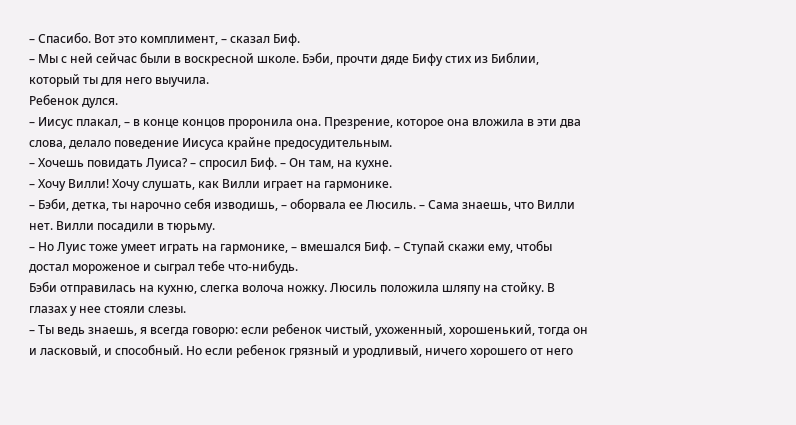– Спасибо. Вот это комплимент, – сказал Биф.
– Мы с ней сейчас были в воскресной школе. Бэби, прочти дяде Бифу стих из Библии, который ты для него выучила.
Ребенок дулся.
– Иисус плакал, – в конце концов проронила она. Презрение, которое она вложила в эти два слова, делало поведение Иисуса крайне предосудительным.
– Хочешь повидать Луиса? – спросил Биф. – Он там, на кухне.
– Хочу Вилли! Хочу слушать, как Вилли играет на гармонике.
– Бэби, детка, ты нарочно себя изводишь, – оборвала ее Люсиль. – Сама знаешь, что Вилли нет. Вилли посадили в тюрьму.
– Но Луис тоже умеет играть на гармонике, – вмешался Биф. – Ступай скажи ему, чтобы достал мороженое и сыграл тебе что-нибудь.
Бэби отправилась на кухню, слегка волоча ножку. Люсиль положила шляпу на стойку. В глазах у нее стояли слезы.
– Ты ведь знаешь, я всегда говорю: если ребенок чистый, ухоженный, хорошенький, тогда он и ласковый, и способный. Но если ребенок грязный и уродливый, ничего хорошего от него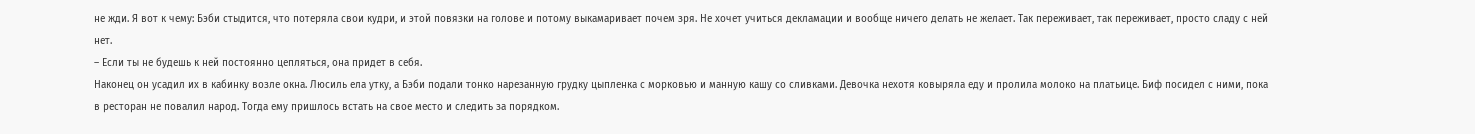не жди. Я вот к чему: Бэби стыдится, что потеряла свои кудри, и этой повязки на голове и потому выкамаривает почем зря. Не хочет учиться декламации и вообще ничего делать не желает. Так переживает, так переживает, просто сладу с ней нет.
– Если ты не будешь к ней постоянно цепляться, она придет в себя.
Наконец он усадил их в кабинку возле окна. Люсиль ела утку, а Бэби подали тонко нарезанную грудку цыпленка с морковью и манную кашу со сливками. Девочка нехотя ковыряла еду и пролила молоко на платьице. Биф посидел с ними, пока в ресторан не повалил народ. Тогда ему пришлось встать на свое место и следить за порядком.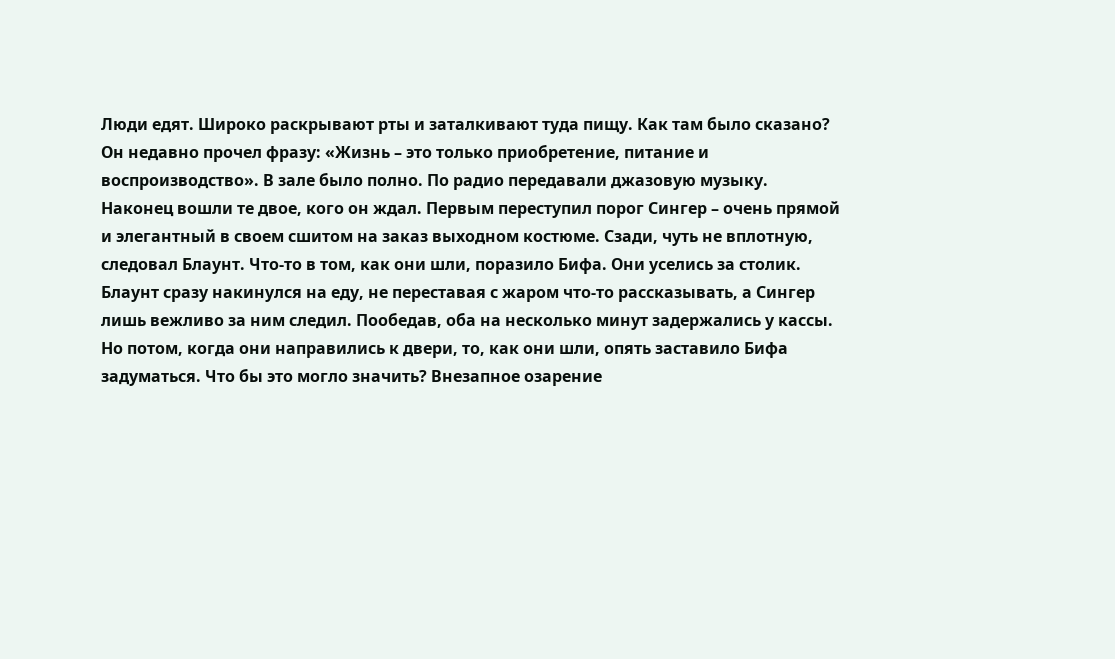Люди едят. Широко раскрывают рты и заталкивают туда пищу. Как там было сказано? Он недавно прочел фразу: «Жизнь – это только приобретение, питание и воспроизводство». В зале было полно. По радио передавали джазовую музыку.
Наконец вошли те двое, кого он ждал. Первым переступил порог Сингер – очень прямой и элегантный в своем сшитом на заказ выходном костюме. Сзади, чуть не вплотную, следовал Блаунт. Что-то в том, как они шли, поразило Бифа. Они уселись за столик. Блаунт сразу накинулся на еду, не переставая с жаром что-то рассказывать, а Сингер лишь вежливо за ним следил. Пообедав, оба на несколько минут задержались у кассы. Но потом, когда они направились к двери, то, как они шли, опять заставило Бифа задуматься. Что бы это могло значить? Внезапное озарение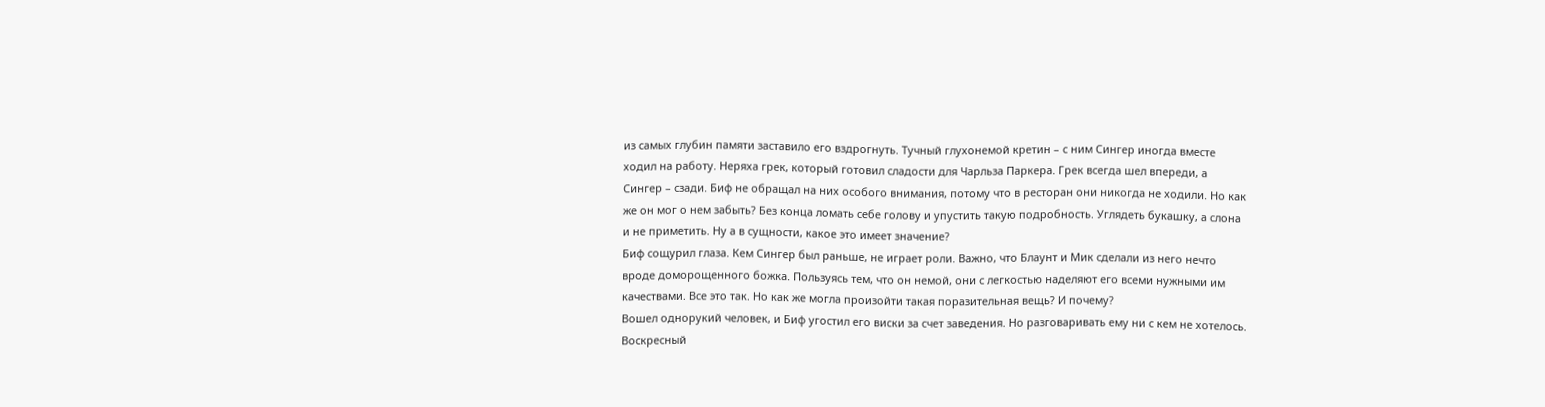из самых глубин памяти заставило его вздрогнуть. Тучный глухонемой кретин – с ним Сингер иногда вместе ходил на работу. Неряха грек, который готовил сладости для Чарльза Паркера. Грек всегда шел впереди, а Сингер – сзади. Биф не обращал на них особого внимания, потому что в ресторан они никогда не ходили. Но как же он мог о нем забыть? Без конца ломать себе голову и упустить такую подробность. Углядеть букашку, а слона и не приметить. Ну а в сущности, какое это имеет значение?
Биф сощурил глаза. Кем Сингер был раньше, не играет роли. Важно, что Блаунт и Мик сделали из него нечто вроде доморощенного божка. Пользуясь тем, что он немой, они с легкостью наделяют его всеми нужными им качествами. Все это так. Но как же могла произойти такая поразительная вещь? И почему?
Вошел однорукий человек, и Биф угостил его виски за счет заведения. Но разговаривать ему ни с кем не хотелось. Воскресный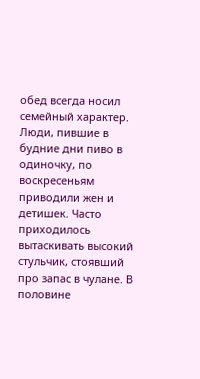обед всегда носил семейный характер. Люди, пившие в будние дни пиво в одиночку, по воскресеньям приводили жен и детишек. Часто приходилось вытаскивать высокий стульчик, стоявший про запас в чулане. В половине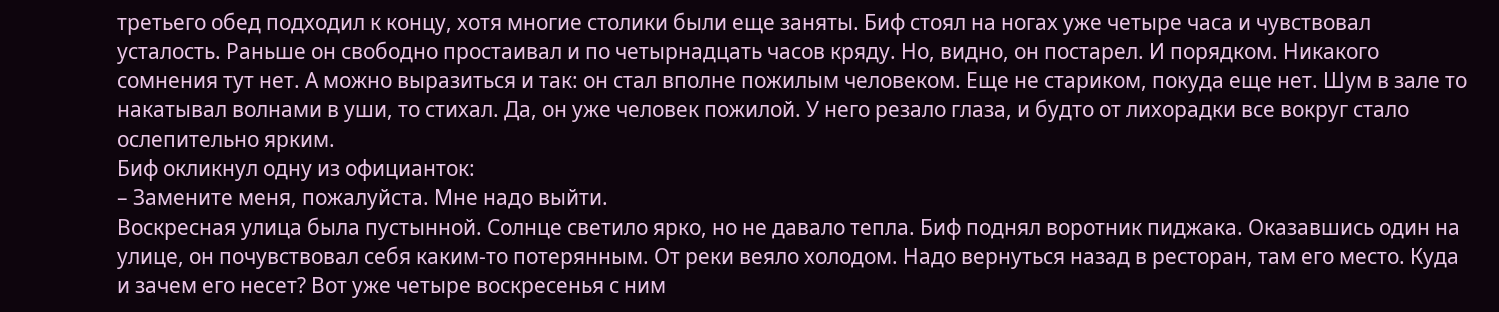третьего обед подходил к концу, хотя многие столики были еще заняты. Биф стоял на ногах уже четыре часа и чувствовал усталость. Раньше он свободно простаивал и по четырнадцать часов кряду. Но, видно, он постарел. И порядком. Никакого сомнения тут нет. А можно выразиться и так: он стал вполне пожилым человеком. Еще не стариком, покуда еще нет. Шум в зале то накатывал волнами в уши, то стихал. Да, он уже человек пожилой. У него резало глаза, и будто от лихорадки все вокруг стало ослепительно ярким.
Биф окликнул одну из официанток:
– Замените меня, пожалуйста. Мне надо выйти.
Воскресная улица была пустынной. Солнце светило ярко, но не давало тепла. Биф поднял воротник пиджака. Оказавшись один на улице, он почувствовал себя каким-то потерянным. От реки веяло холодом. Надо вернуться назад в ресторан, там его место. Куда и зачем его несет? Вот уже четыре воскресенья с ним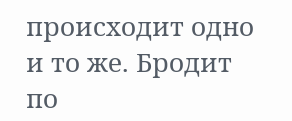происходит одно и то же. Бродит по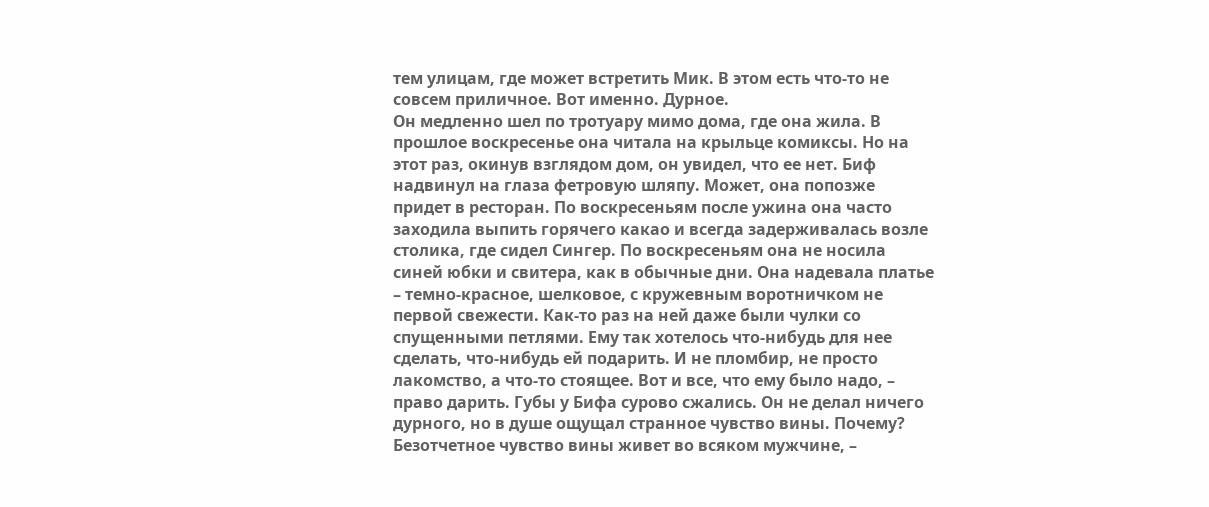тем улицам, где может встретить Мик. В этом есть что-то не совсем приличное. Вот именно. Дурное.
Он медленно шел по тротуару мимо дома, где она жила. В прошлое воскресенье она читала на крыльце комиксы. Но на этот раз, окинув взглядом дом, он увидел, что ее нет. Биф надвинул на глаза фетровую шляпу. Может, она попозже придет в ресторан. По воскресеньям после ужина она часто заходила выпить горячего какао и всегда задерживалась возле столика, где сидел Сингер. По воскресеньям она не носила синей юбки и свитера, как в обычные дни. Она надевала платье – темно-красное, шелковое, с кружевным воротничком не первой свежести. Как-то раз на ней даже были чулки со спущенными петлями. Ему так хотелось что-нибудь для нее сделать, что-нибудь ей подарить. И не пломбир, не просто лакомство, а что-то стоящее. Вот и все, что ему было надо, – право дарить. Губы у Бифа сурово сжались. Он не делал ничего дурного, но в душе ощущал странное чувство вины. Почему? Безотчетное чувство вины живет во всяком мужчине, –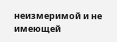неизмеримой и не имеющей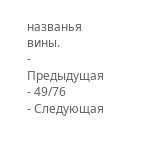названья вины.
- Предыдущая
- 49/76
- Следующая